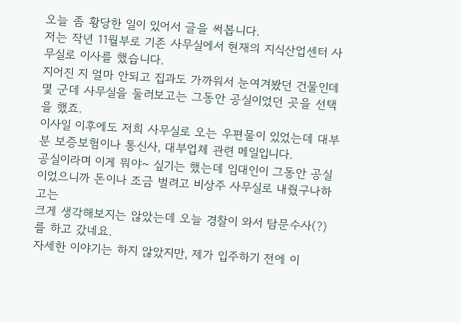오늘 좀 황당한 일이 있어서 글을 써봅니다.
저는 작년 11월부로 기존 사무실에서 현재의 지식산업센터 사무실로 이사를 했습니다.
지어진 지 얼마 안되고 집과도 가까워서 눈여겨봤던 건물인데
몇 군데 사무실을 둘러보고는 그동안 공실이었던 곳을 선택을 했죠.
이사일 이후에도 저희 사무실로 오는 우편물이 있었는데 대부분 보증보험이나 통신사, 대부업체 관련 메일입니다.
공실이라며 이게 뭐야~ 싶기는 했는데 임대인이 그동안 공실이었으니까 돈이나 조금 벌려고 비상주 사무실로 내줬구나하고는
크게 생각해보지는 않았는데 오늘 경찰이 와서 탐문수사(?)를 하고 갔네요.
자세한 이야기는 하지 않았지만, 제가 입주하기 전에 이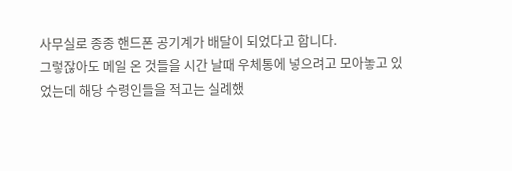사무실로 종종 핸드폰 공기계가 배달이 되었다고 합니다.
그렇잖아도 메일 온 것들을 시간 날때 우체통에 넣으려고 모아놓고 있었는데 해당 수령인들을 적고는 실례했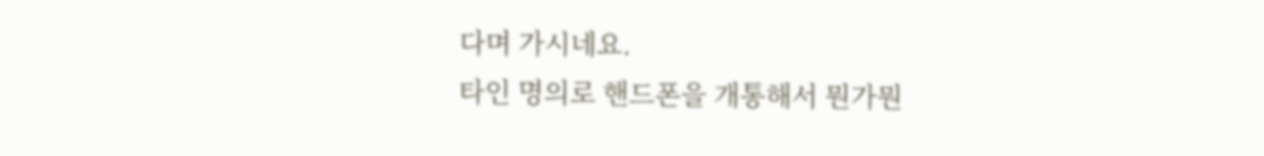다며 가시네요.
타인 명의로 핸드폰을 개통해서 뭔가뭔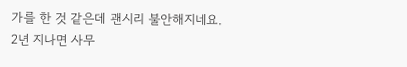가를 한 것 같은데 괜시리 불안해지네요.
2년 지나면 사무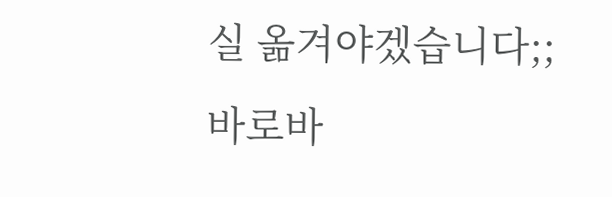실 옮겨야겠습니다;;
바로바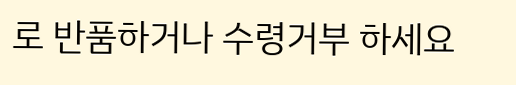로 반품하거나 수령거부 하세요